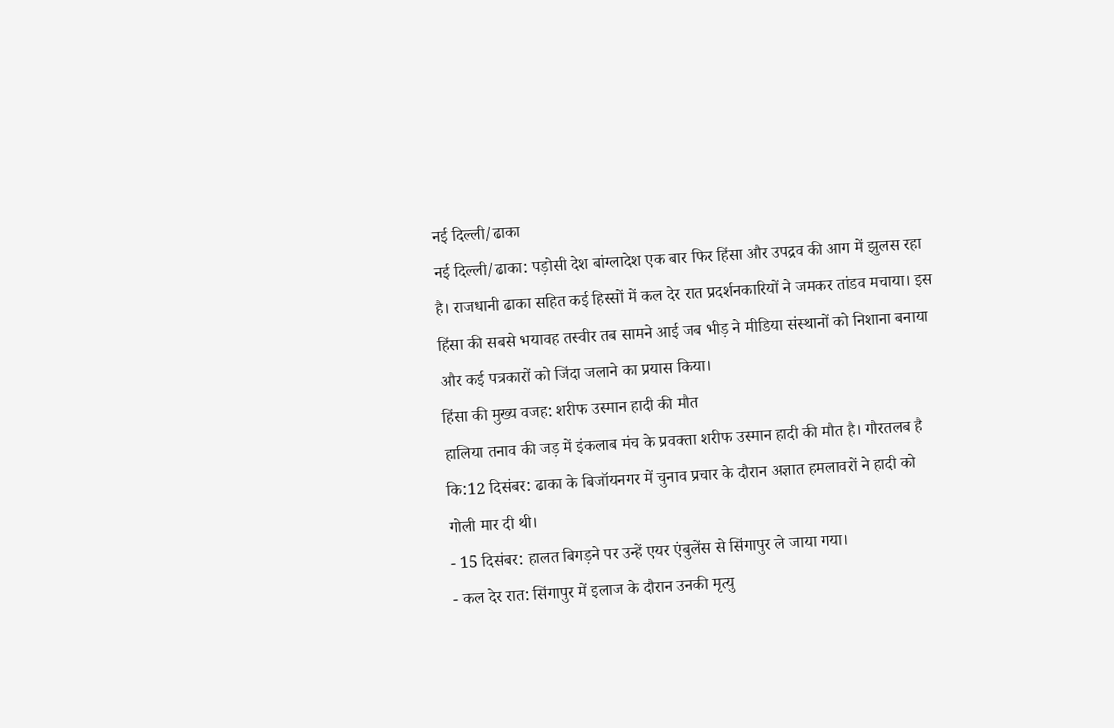नई दिल्ली/ढाका
नई दिल्ली/ढाका: पड़ोसी देश बांग्लादेश एक बार फिर हिंसा और उपद्रव की आग में झुलस रहा है। राजधानी ढाका सहित कई हिस्सों में कल देर रात प्रदर्शनकारियों ने जमकर तांडव मचाया। इस हिंसा की सबसे भयावह तस्वीर तब सामने आई जब भीड़ ने मीडिया संस्थानों को निशाना बनाया और कई पत्रकारों को जिंदा जलाने का प्रयास किया।
हिंसा की मुख्य वजह: शरीफ उस्मान हादी की मौत
हालिया तनाव की जड़ में इंकलाब मंच के प्रवक्ता शरीफ उस्मान हादी की मौत है। गौरतलब है कि:12 दिसंबर: ढाका के बिजॉयनगर में चुनाव प्रचार के दौरान अज्ञात हमलावरों ने हादी को गोली मार दी थी।
- 15 दिसंबर: हालत बिगड़ने पर उन्हें एयर एंबुलेंस से सिंगापुर ले जाया गया।
- कल देर रात: सिंगापुर में इलाज के दौरान उनकी मृत्यु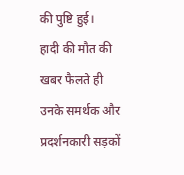की पुष्टि हुई।
हादी की मौत की खबर फैलते ही उनके समर्थक और प्रदर्शनकारी सड़कों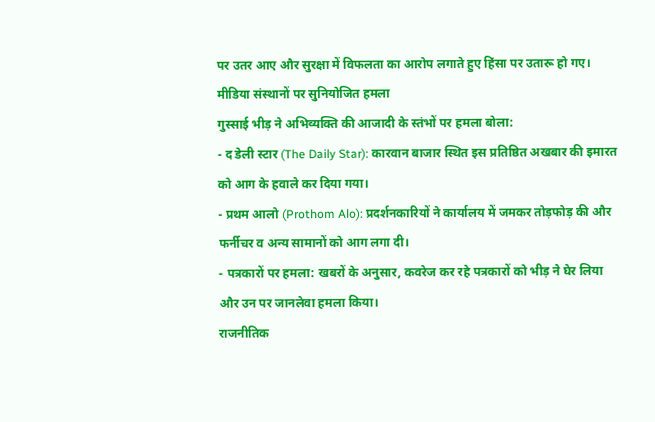पर उतर आए और सुरक्षा में विफलता का आरोप लगाते हुए हिंसा पर उतारू हो गए।
मीडिया संस्थानों पर सुनियोजित हमला
गुस्साई भीड़ ने अभिव्यक्ति की आजादी के स्तंभों पर हमला बोला:
- द डेली स्टार (The Daily Star): कारवान बाजार स्थित इस प्रतिष्ठित अखबार की इमारत को आग के हवाले कर दिया गया।
- प्रथम आलो (Prothom Alo): प्रदर्शनकारियों ने कार्यालय में जमकर तोड़फोड़ की और फर्नीचर व अन्य सामानों को आग लगा दी।
- पत्रकारों पर हमला: खबरों के अनुसार, कवरेज कर रहे पत्रकारों को भीड़ ने घेर लिया और उन पर जानलेवा हमला किया।
राजनीतिक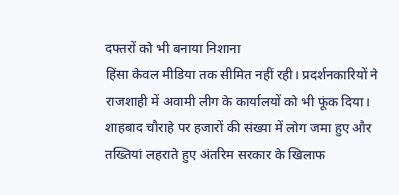दफ्तरों को भी बनाया निशाना
हिंसा केवल मीडिया तक सीमित नहीं रही। प्रदर्शनकारियों ने राजशाही में अवामी लीग के कार्यालयों को भी फूंक दिया। शाहबाद चौराहे पर हजारों की संख्या में लोग जमा हुए और तख्तियां लहराते हुए अंतरिम सरकार के खिलाफ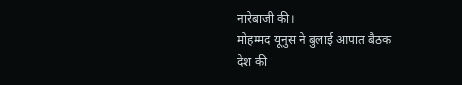नारेबाजी की।
मोहम्मद यूनुस ने बुलाई आपात बैठक
देश की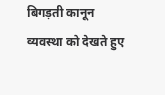बिगड़ती कानून व्यवस्था को देखते हुए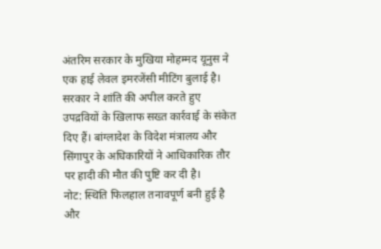अंतरिम सरकार के मुखिया मोहम्मद यूनुस ने एक हाई लेवल इमरजेंसी मीटिंग बुलाई है। सरकार ने शांति की अपील करते हुए उपद्रवियों के खिलाफ सख्त कार्रवाई के संकेत दिए हैं। बांग्लादेश के विदेश मंत्रालय और सिंगापुर के अधिकारियों ने आधिकारिक तौर पर हादी की मौत की पुष्टि कर दी है।
नोट: स्थिति फिलहाल तनावपूर्ण बनी हुई है और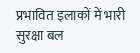प्रभावित इलाकों में भारी सुरक्षा बल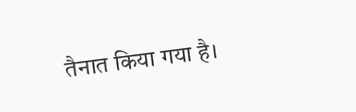तैनात किया गया है।